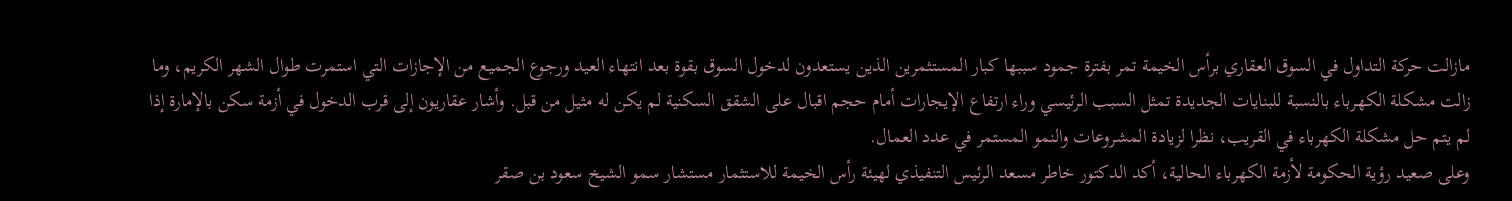مازالت حركة التداول في السوق العقاري برأس الخيمة تمر بفترة جمود سببها كبار المستثمرين الذين يستعدون لدخول السوق بقوة بعد انتهاء العيد ورجوع الجميع من الإجازات التي استمرت طوال الشهر الكريم، وما زالت مشكلة الكهرباء بالنسبة للبنايات الجديدة تمثل السبب الرئيسي وراء ارتفاع الإيجارات أمام حجم اقبال على الشقق السكنية لم يكن له مثيل من قبل. وأشار عقاريون إلى قرب الدخول في أزمة سكن بالإمارة إذا لم يتم حل مشكلة الكهرباء في القريب، نظرا لزيادة المشروعات والنمو المستمر في عدد العمال.
وعلى صعيد رؤية الحكومة لأزمة الكهرباء الحالية، أكد الدكتور خاطر مسعد الرئيس التنفيذي لهيئة رأس الخيمة للاستثمار مستشار سمو الشيخ سعود بن صقر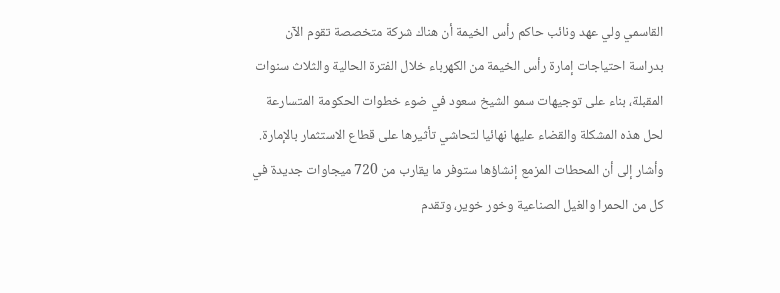القاسمي ولي عهد ونائب حاكم رأس الخيمة أن هناك شركة متخصصة تقوم الآن بدراسة احتياجات إمارة رأس الخيمة من الكهرباء خلال الفترة الحالية والثلاث سنوات المقبلة، بناء على توجيهات سمو الشيخ سعود في ضوء خطوات الحكومة المتسارعة لحل هذه المشكلة والقضاء عليها نهائيا لتحاشي تأثيرها على قطاع الاستثمار بالإمارة.
وأشار إلى أن المحطات المزمع إنشاؤها ستوفر ما يقارب من 720 ميجاوات جديدة في كل من الحمرا والغيل الصناعية وخور خوير، وتقدم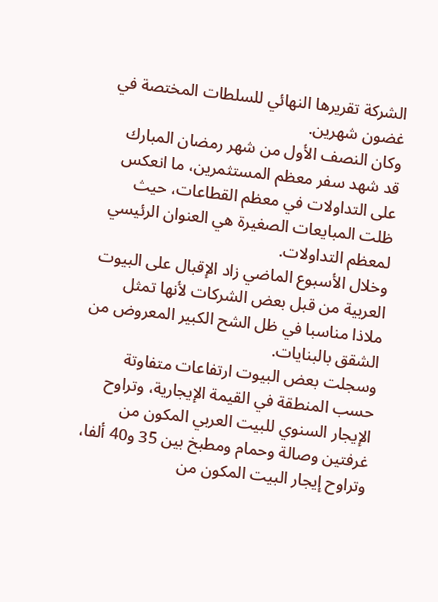الشركة تقريرها النهائي للسلطات المختصة في غضون شهرين.
وكان النصف الأول من شهر رمضان المبارك قد شهد سفر معظم المستثمرين، ما انعكس على التداولات في معظم القطاعات، حيث ظلت المبايعات الصغيرة هي العنوان الرئيسي لمعظم التداولات.
وخلال الأسبوع الماضي زاد الإقبال على البيوت العربية من قبل بعض الشركات لأنها تمثل ملاذا مناسبا في ظل الشح الكبير المعروض من الشقق بالبنايات.
وسجلت بعض البيوت ارتفاعات متفاوتة حسب المنطقة في القيمة الإيجارية، وتراوح الإيجار السنوي للبيت العربي المكون من غرفتين وصالة وحمام ومطبخ بين 35 و40 ألفا، وتراوح إيجار البيت المكون من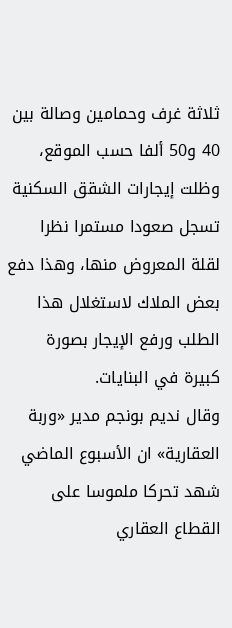ثلاثة غرف وحمامين وصالة بين 40 و50 ألفا حسب الموقع، وظلت إيجارات الشقق السكنية تسجل صعودا مستمرا نظرا لقلة المعروض منها، وهذا دفع بعض الملاك لاستغلال هذا الطلب ورفع الإيجار بصورة كبيرة في البنايات.
وقال نديم بونجم مدير «وربة العقارية» ان الأسبوع الماضي شهد تحركا ملموسا على القطاع العقاري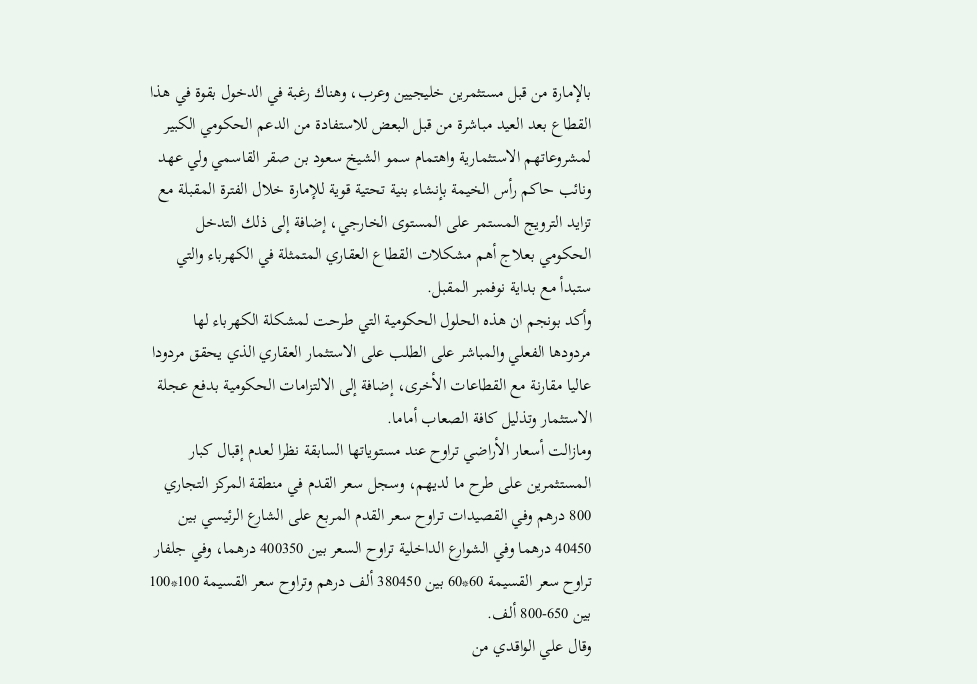بالإمارة من قبل مستثمرين خليجيين وعرب، وهناك رغبة في الدخول بقوة في هذا القطاع بعد العيد مباشرة من قبل البعض للاستفادة من الدعم الحكومي الكبير لمشروعاتهم الاستثمارية واهتمام سمو الشيخ سعود بن صقر القاسمي ولي عهد ونائب حاكم رأس الخيمة بإنشاء بنية تحتية قوية للإمارة خلال الفترة المقبلة مع تزايد الترويج المستمر على المستوى الخارجي، إضافة إلى ذلك التدخل الحكومي بعلاج أهم مشكلات القطاع العقاري المتمثلة في الكهرباء والتي ستبدأ مع بداية نوفمبر المقبل.
وأكد بونجم ان هذه الحلول الحكومية التي طرحت لمشكلة الكهرباء لها مردودها الفعلي والمباشر على الطلب على الاستثمار العقاري الذي يحقق مردودا عاليا مقارنة مع القطاعات الأخرى، إضافة إلى الالتزامات الحكومية بدفع عجلة الاستثمار وتذليل كافة الصعاب أماما.
ومازالت أسعار الأراضي تراوح عند مستوياتها السابقة نظرا لعدم إقبال كبار المستثمرين على طرح ما لديهم، وسجل سعر القدم في منطقة المركز التجاري 800 درهم وفي القصيدات تراوح سعر القدم المربع على الشارع الرئيسي بين 40450 درهما وفي الشوارع الداخلية تراوح السعر بين 400350 درهما، وفي جلفار تراوح سعر القسيمة 60*60 بين 380450 ألف درهم وتراوح سعر القسيمة 100*100 بين 650-800 ألف.
وقال علي الواقدي من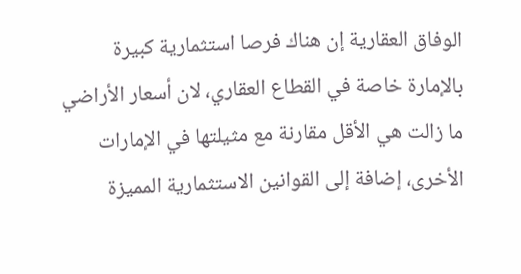الوفاق العقارية إن هناك فرصا استثمارية كبيرة بالإمارة خاصة في القطاع العقاري، لان أسعار الأراضي ما زالت هي الأقل مقارنة مع مثيلتها في الإمارات الأخرى، إضافة إلى القوانين الاستثمارية المميزة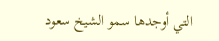التي أوجدها سمو الشيخ سعود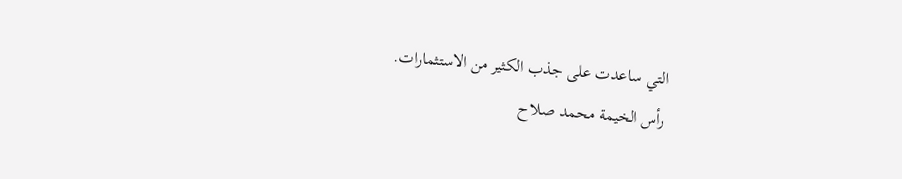التي ساعدت على جذب الكثير من الاستثمارات.
رأس الخيمة محمد صلاح